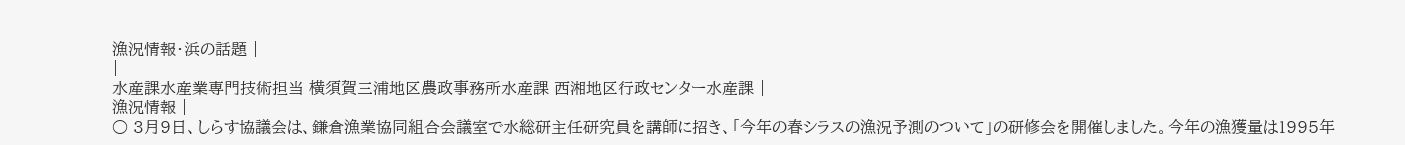漁況情報・浜の話題 |
|
水産課水産業専門技術担当 横須賀三浦地区農政事務所水産課 西湘地区行政センター水産課 |
漁況情報 |
○ 3月9日、しらす協議会は、鎌倉漁業協同組合会議室で水総研主任研究員を講師に招き、「今年の春シラスの漁況予測のついて」の研修会を開催しました。今年の漁獲量は1995年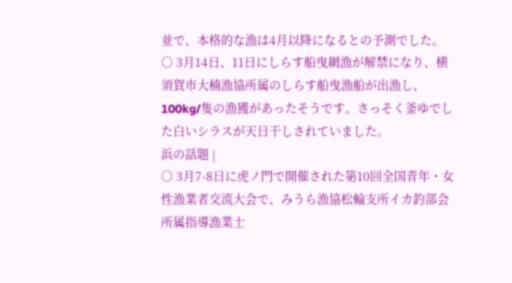並で、本格的な漁は4月以降になるとの予測でした。
○ 3月14日、11日にしらす船曳網漁が解禁になり、横須賀市大楠漁協所属のしらす船曳漁船が出漁し、100kg/隻の漁獲があったそうです。さっそく釜ゆでした白いシラスが天日干しされていました。
浜の話題 |
○ 3月7-8日に虎ノ門で開催された第10回全国青年・女性漁業者交流大会で、みうら漁協松輪支所イカ釣部会所属指導漁業士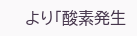より「酸素発生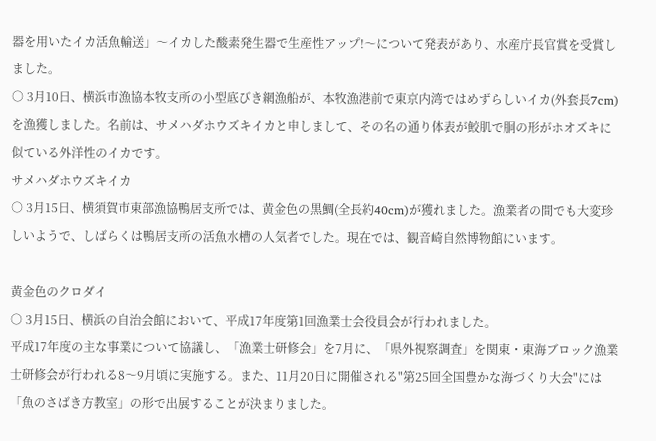器を用いたイカ活魚輸送」〜イカした酸素発生器で生産性アップ!〜について発表があり、水産庁長官賞を受賞しました。
○ 3月10日、横浜市漁協本牧支所の小型底びき網漁船が、本牧漁港前で東京内湾ではめずらしいイカ(外套長7cm)を漁獲しました。名前は、サメハダホウズキイカと申しまして、その名の通り体表が鮫肌で胴の形がホオズキに似ている外洋性のイカです。
サメハダホウズキイカ
○ 3月15日、横須賀市東部漁協鴨居支所では、黄金色の黒鯛(全長約40cm)が獲れました。漁業者の間でも大変珍しいようで、しばらくは鴨居支所の活魚水槽の人気者でした。現在では、観音崎自然博物館にいます。

黄金色のクロダイ
○ 3月15日、横浜の自治会館において、平成17年度第1回漁業士会役員会が行われました。
平成17年度の主な事業について協議し、「漁業士研修会」を7月に、「県外視察調査」を関東・東海ブロック漁業士研修会が行われる8〜9月頃に実施する。また、11月20日に開催される"第25回全国豊かな海づくり大会"には「魚のさばき方教室」の形で出展することが決まりました。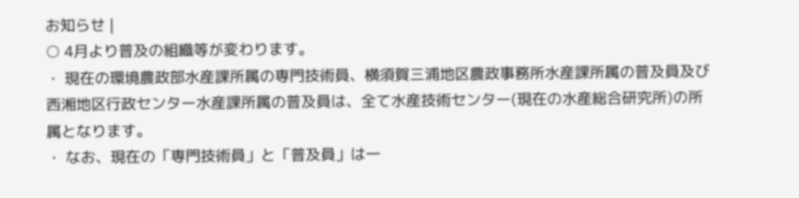お知らせ |
○ 4月より普及の組織等が変わります。
・ 現在の環境農政部水産課所属の専門技術員、横須賀三浦地区農政事務所水産課所属の普及員及び西湘地区行政センター水産課所属の普及員は、全て水産技術センター(現在の水産総合研究所)の所属となります。
・ なお、現在の「専門技術員」と「普及員」は一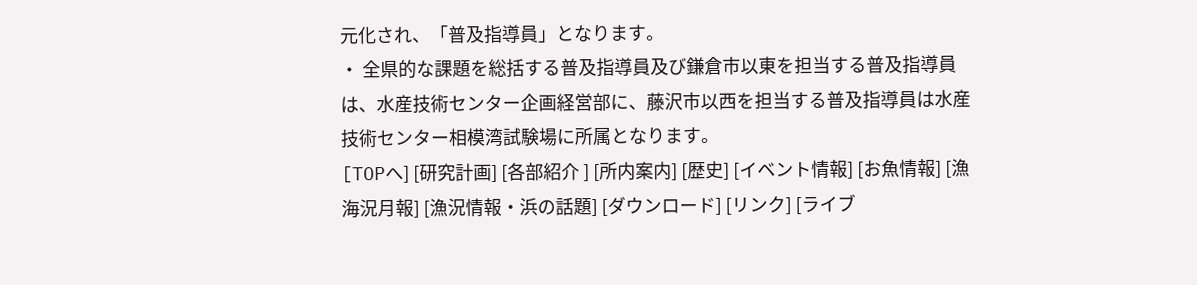元化され、「普及指導員」となります。
・ 全県的な課題を総括する普及指導員及び鎌倉市以東を担当する普及指導員は、水産技術センター企画経営部に、藤沢市以西を担当する普及指導員は水産技術センター相模湾試験場に所属となります。
[TOPへ] [研究計画] [各部紹介 ] [所内案内] [歴史] [イベント情報] [お魚情報] [漁海況月報] [漁況情報・浜の話題] [ダウンロード] [リンク] [ライブ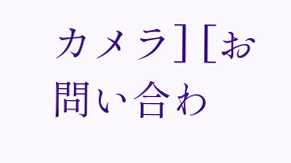カメラ] [お問い合わ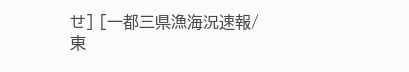せ] [一都三県漁海況速報/東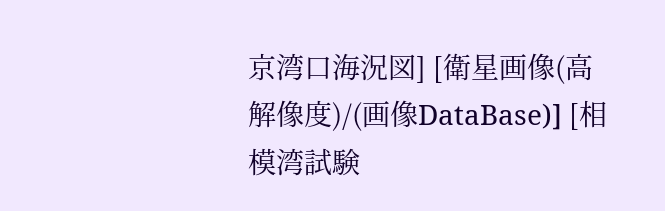京湾口海況図] [衛星画像(高解像度)/(画像DataBase)] [相模湾試験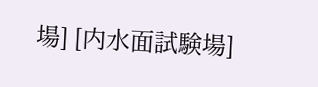場] [内水面試験場]